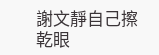謝文靜自己擦乾眼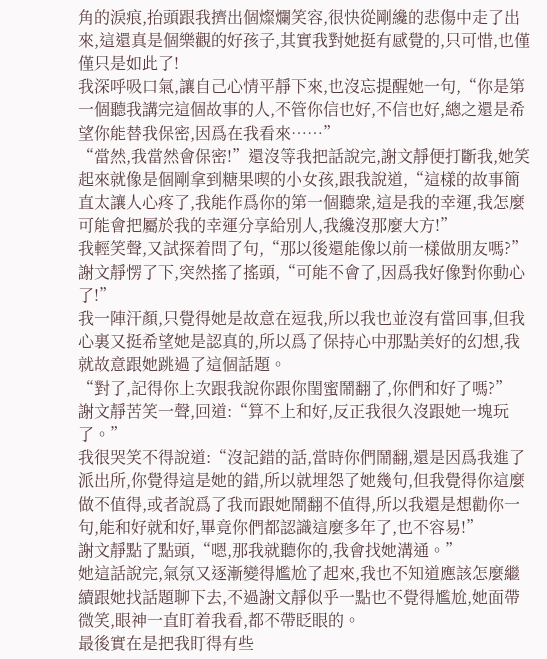角的淚痕,抬頭跟我擠出個燦爛笑容,很快從剛纔的悲傷中走了出來,這還真是個樂觀的好孩子,其實我對她挺有感覺的,只可惜,也僅僅只是如此了!
我深呼吸口氣,讓自己心情平靜下來,也沒忘提醒她一句,“你是第一個聽我講完這個故事的人,不管你信也好,不信也好,總之還是希望你能替我保密,因爲在我看來……”
“當然,我當然會保密!”還沒等我把話說完,謝文靜便打斷我,她笑起來就像是個剛拿到糖果喫的小女孩,跟我說道,“這樣的故事簡直太讓人心疼了,我能作爲你的第一個聽衆,這是我的幸運,我怎麼可能會把屬於我的幸運分享給別人,我纔沒那麼大方!”
我輕笑聲,又試探着問了句,“那以後還能像以前一樣做朋友嗎?”
謝文靜愣了下,突然搖了搖頭,“可能不會了,因爲我好像對你動心了!”
我一陣汗顏,只覺得她是故意在逗我,所以我也並沒有當回事,但我心裏又挺希望她是認真的,所以爲了保持心中那點美好的幻想,我就故意跟她跳過了這個話題。
“對了,記得你上次跟我說你跟你閨蜜鬧翻了,你們和好了嗎?”
謝文靜苦笑一聲,回道:“算不上和好,反正我很久沒跟她一塊玩了。”
我很哭笑不得說道:“沒記錯的話,當時你們鬧翻,還是因爲我進了派出所,你覺得這是她的錯,所以就埋怨了她幾句,但我覺得你這麼做不值得,或者說爲了我而跟她鬧翻不值得,所以我還是想勸你一句,能和好就和好,畢竟你們都認識這麼多年了,也不容易!”
謝文靜點了點頭,“嗯,那我就聽你的,我會找她溝通。”
她這話說完,氣氛又逐漸變得尷尬了起來,我也不知道應該怎麼繼續跟她找話題聊下去,不過謝文靜似乎一點也不覺得尷尬,她面帶微笑,眼神一直盯着我看,都不帶眨眼的。
最後實在是把我盯得有些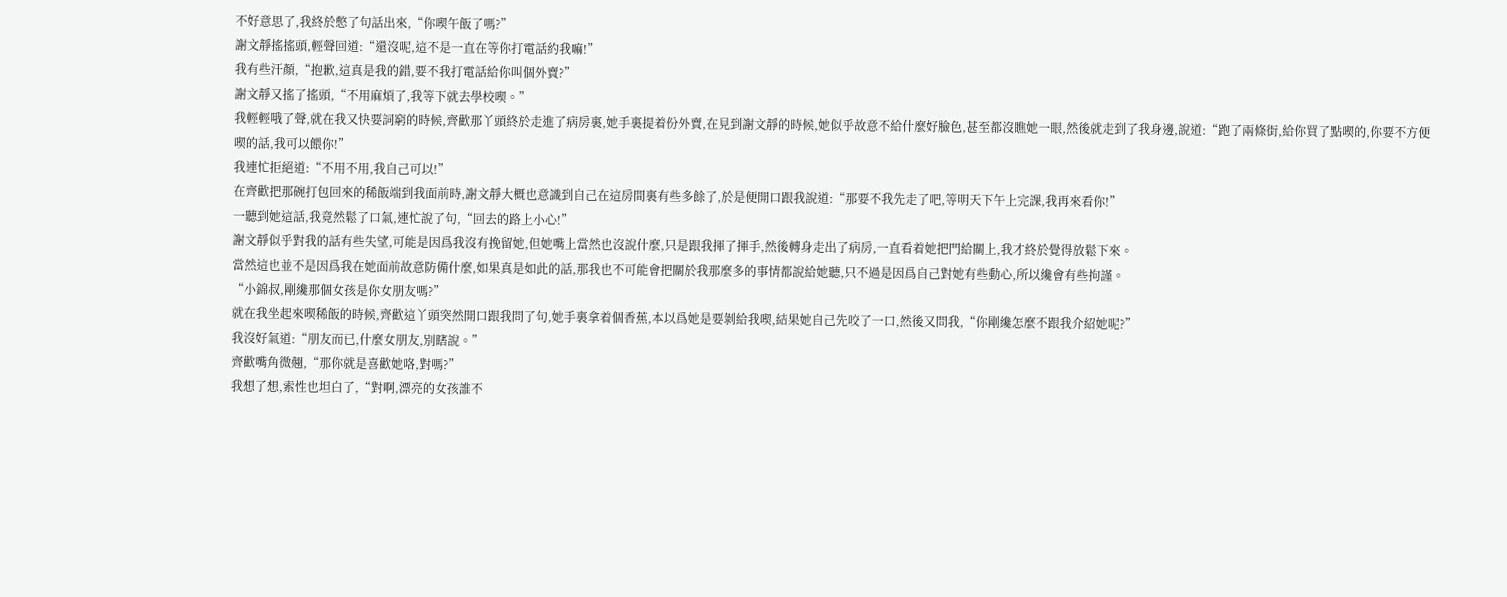不好意思了,我終於憋了句話出來,“你喫午飯了嗎?”
謝文靜搖搖頭,輕聲回道:“還沒呢,這不是一直在等你打電話約我嘛!”
我有些汗顏,“抱歉,這真是我的錯,要不我打電話給你叫個外賣?”
謝文靜又搖了搖頭,“不用麻煩了,我等下就去學校喫。”
我輕輕哦了聲,就在我又快要詞窮的時候,齊歡那丫頭終於走進了病房裏,她手裏提着份外賣,在見到謝文靜的時候,她似乎故意不給什麼好臉色,甚至都沒瞧她一眼,然後就走到了我身邊,說道:“跑了兩條街,給你買了點喫的,你要不方便喫的話,我可以餵你!”
我連忙拒絕道:“不用不用,我自己可以!”
在齊歡把那碗打包回來的稀飯端到我面前時,謝文靜大概也意識到自己在這房間裏有些多餘了,於是便開口跟我說道:“那要不我先走了吧,等明天下午上完課,我再來看你!”
一聽到她這話,我竟然鬆了口氣,連忙說了句,“回去的路上小心!”
謝文靜似乎對我的話有些失望,可能是因爲我沒有挽留她,但她嘴上當然也沒說什麼,只是跟我揮了揮手,然後轉身走出了病房,一直看着她把門給關上,我才終於覺得放鬆下來。
當然這也並不是因爲我在她面前故意防備什麼,如果真是如此的話,那我也不可能會把關於我那麼多的事情都說給她聽,只不過是因爲自己對她有些動心,所以纔會有些拘謹。
“小錦叔,剛纔那個女孩是你女朋友嗎?”
就在我坐起來喫稀飯的時候,齊歡這丫頭突然開口跟我問了句,她手裏拿着個香蕉,本以爲她是要剝給我喫,結果她自己先咬了一口,然後又問我,“你剛纔怎麼不跟我介紹她呢?”
我沒好氣道:“朋友而已,什麼女朋友,別瞎說。”
齊歡嘴角微翹,“那你就是喜歡她咯,對嗎?”
我想了想,索性也坦白了,“對啊,漂亮的女孩誰不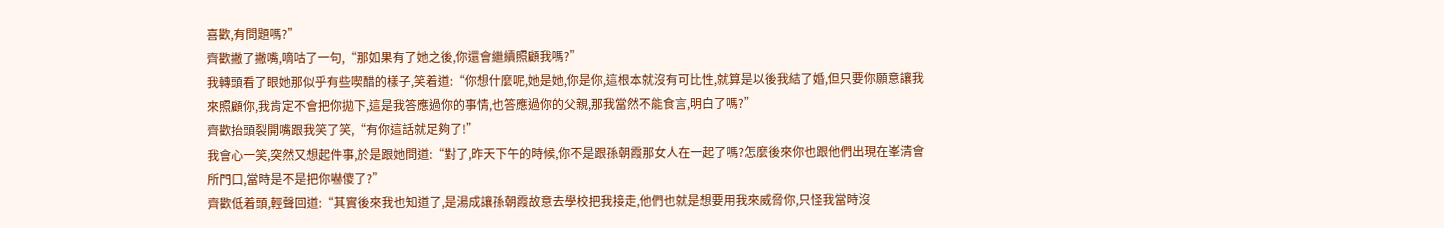喜歡,有問題嗎?”
齊歡撇了撇嘴,嘀咕了一句,“那如果有了她之後,你還會繼續照顧我嗎?”
我轉頭看了眼她那似乎有些喫醋的樣子,笑着道:“你想什麼呢,她是她,你是你,這根本就沒有可比性,就算是以後我結了婚,但只要你願意讓我來照顧你,我肯定不會把你拋下,這是我答應過你的事情,也答應過你的父親,那我當然不能食言,明白了嗎?”
齊歡抬頭裂開嘴跟我笑了笑,“有你這話就足夠了!”
我會心一笑,突然又想起件事,於是跟她問道:“對了,昨天下午的時候,你不是跟孫朝霞那女人在一起了嗎?怎麼後來你也跟他們出現在峯清會所門口,當時是不是把你嚇傻了?”
齊歡低着頭,輕聲回道:“其實後來我也知道了,是湯成讓孫朝霞故意去學校把我接走,他們也就是想要用我來威脅你,只怪我當時沒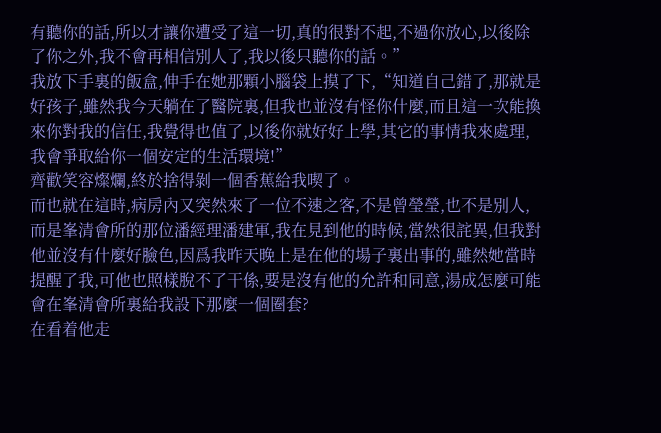有聽你的話,所以才讓你遭受了這一切,真的很對不起,不過你放心,以後除了你之外,我不會再相信別人了,我以後只聽你的話。”
我放下手裏的飯盒,伸手在她那顆小腦袋上摸了下,“知道自己錯了,那就是好孩子,雖然我今天躺在了醫院裏,但我也並沒有怪你什麼,而且這一次能換來你對我的信任,我覺得也值了,以後你就好好上學,其它的事情我來處理,我會爭取給你一個安定的生活環境!”
齊歡笑容燦爛,終於捨得剝一個香蕉給我喫了。
而也就在這時,病房內又突然來了一位不速之客,不是曾瑩瑩,也不是別人,而是峯清會所的那位潘經理潘建軍,我在見到他的時候,當然很詫異,但我對他並沒有什麼好臉色,因爲我昨天晚上是在他的場子裏出事的,雖然她當時提醒了我,可他也照樣脫不了干係,要是沒有他的允許和同意,湯成怎麼可能會在峯清會所裏給我設下那麼一個圈套?
在看着他走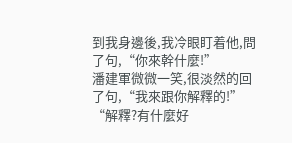到我身邊後,我冷眼盯着他,問了句,“你來幹什麼!”
潘建軍微微一笑,很淡然的回了句,“我來跟你解釋的!”
“解釋?有什麼好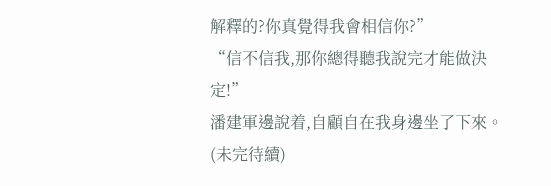解釋的?你真覺得我會相信你?”
“信不信我,那你總得聽我說完才能做決定!”
潘建軍邊說着,自顧自在我身邊坐了下來。(未完待續)